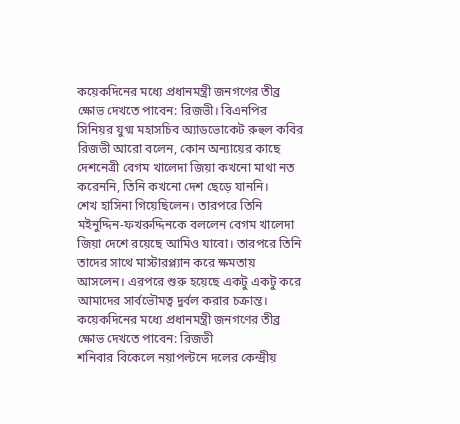কয়েকদিনের মধ্যে প্রধানমন্ত্রী জনগণের তীব্র ক্ষোভ দেখতে পাবেন: রিজভী। বিএনপির সিনিয়র যুগ্ম মহাসচিব অ্যাডভোকেট রুহুল কবির রিজভী আরো বলেন, কোন অন্যায়ের কাছে দেশনেত্রী বেগম খালেদা জিয়া কখনো মাথা নত করেননি, তিনি কখনো দেশ ছেড়ে যাননি।
শেখ হাসিনা গিয়েছিলেন। তারপরে তিনি মইনুদ্দিন-ফখরুদ্দিনকে বললেন বেগম খালেদা জিয়া দেশে রয়েছে আমিও যাবো। তারপরে তিনি তাদের সাথে মাস্টারপ্ল্যান করে ক্ষমতায় আসলেন। এরপরে শুরু হয়েছে একটু একটু করে আমাদের সার্বভৌমত্ব দুর্বল করার চক্রান্ত।
কয়েকদিনের মধ্যে প্রধানমন্ত্রী জনগণের তীব্র ক্ষোভ দেখতে পাবেন: রিজভী
শনিবার বিকেলে নয়াপল্টনে দলের কেন্দ্রীয়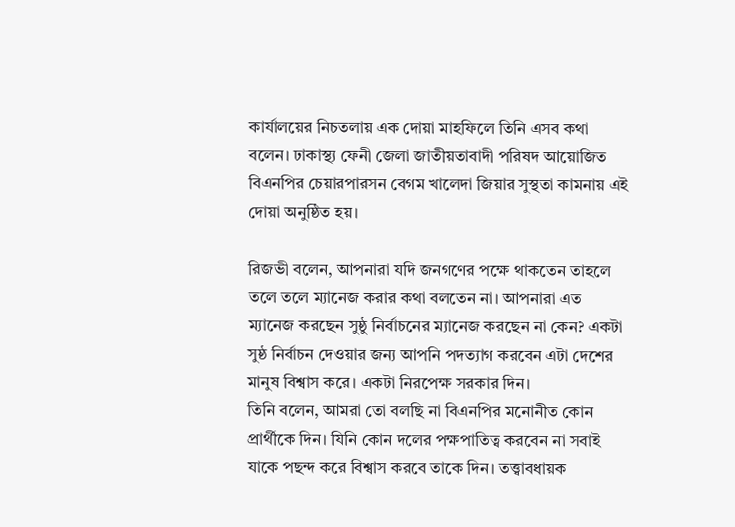কার্যালয়ের নিচতলায় এক দোয়া মাহফিলে তিনি এসব কথা বলেন। ঢাকাস্থ্য ফেনী জেলা জাতীয়তাবাদী পরিষদ আয়োজিত বিএনপির চেয়ারপারসন বেগম খালেদা জিয়ার সুস্থতা কামনায় এই দোয়া অনুষ্ঠিত হয়।

রিজভী বলেন, আপনারা যদি জনগণের পক্ষে থাকতেন তাহলে তলে তলে ম্যানেজ করার কথা বলতেন না। আপনারা এত ম্যানেজ করছেন সুষ্ঠু নির্বাচনের ম্যানেজ করছেন না কেন? একটা সুষ্ঠ নির্বাচন দেওয়ার জন্য আপনি পদত্যাগ করবেন এটা দেশের মানুষ বিশ্বাস করে। একটা নিরপেক্ষ সরকার দিন।
তিনি বলেন, আমরা তো বলছি না বিএনপির মনোনীত কোন প্রার্থীকে দিন। যিনি কোন দলের পক্ষপাতিত্ব করবেন না সবাই যাকে পছন্দ করে বিশ্বাস করবে তাকে দিন। তত্ত্বাবধায়ক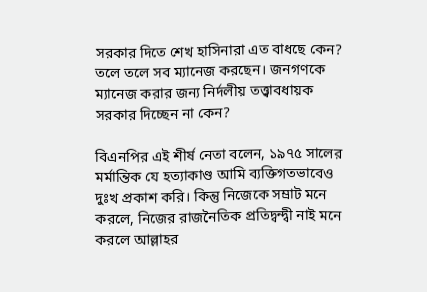সরকার দিতে শেখ হাসিনারা এত বাধছে কেন? তলে তলে সব ম্যানেজ করছেন। জনগণকে ম্যানেজ করার জন্য নির্দলীয় তত্ত্বাবধায়ক সরকার দিচ্ছেন না কেন?

বিএনপির এই শীর্ষ নেতা বলেন, ১৯৭৫ সালের মর্মান্তিক যে হত্যাকাণ্ড আমি ব্যক্তিগতভাবেও দুঃখ প্রকাশ করি। কিন্তু নিজেকে সম্রাট মনে করলে, নিজের রাজনৈতিক প্রতিদ্বন্দ্বী নাই মনে করলে আল্লাহর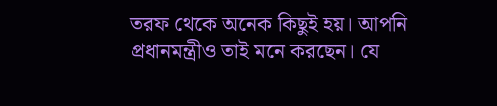তরফ থেকে অনেক কিছুই হয়। আপনি প্রধানমন্ত্রীও তাই মনে করছেন। যে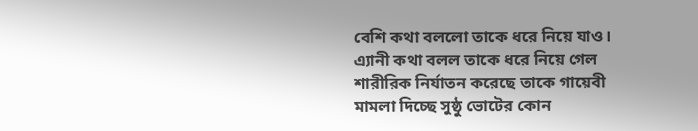বেশি কথা বললো তাকে ধরে নিয়ে যাও। এ্যানী কথা বলল তাকে ধরে নিয়ে গেল শারীরিক নির্যাতন করেছে তাকে গায়েবী মামলা দিচ্ছে সুষ্ঠু ভোটের কোন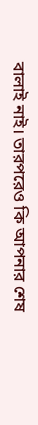বালাই নাই। তারপরেও কি আপনার শেষ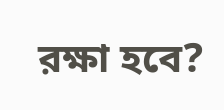রক্ষা হবে?